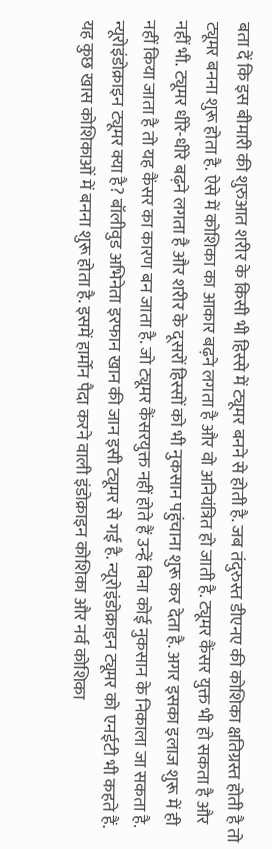बता दें कि इस बीमारी की शुरुआत शरीर के किसी भी हिस्से में ट्यूमर बनने से होती है. जब तंदुरुस्त डीएनए की कोशिका क्षतिग्रस्त होती है तो ट्यूमर बनना शुरू होता है. ऐसे में कोशिका का आकार बढ़ने लगता है और वो अनियंत्रित हो जाती है. ट्यूमर कैंसर युक्त भी हो सकता है और नहीं भी. ट्यूमर धीरे-धीरे बढ़ने लगता है और शरीर के दूसरों हिस्सों को भी नुकसान पहुंचाना शुरू कर देता है. अगर इसका इलाज शुरू में ही नहीं किया जाता है तो यह कैंसर का कारण बन जाता है. जो ट्यूमर कैंसरयुक्त नहीं होते हैं उन्हें बिना कोई नुकसान के निकाला जा सकता है.
न्यूरोइंडोक्राइन ट्यूमर क्या है? बॉलीवुड अभिनेता इरफान खान की जान इसी ट्यूमर से गई है. न्यूरोइंडोक्राइन ट्यूमर को एनईटी भी कहते हैं. यह कुछ खास कोशिकाओं में बनना शुरू होता है. इसमें हार्मोन पैदा करने वाली इंडोक्राइन कोशिका और नर्व कोशिका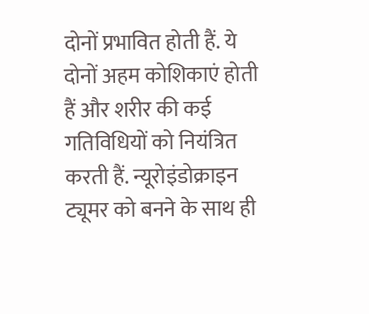दोनों प्रभावित होती हैं. ये दोनों अहम कोशिकाएं होती हैं और शरीर की कई गतिविधियों को नियंत्रित करती हैं. न्यूरोइंडोक्राइन ट्यूमर को बनने के साथ ही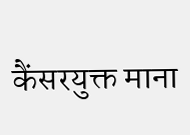कैंसरयुक्त माना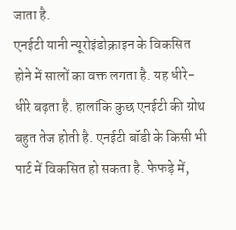जाता है.
एनईटी यानी न्यूरोइंडोक्राइन के विकसित होने में सालों का वक्त लगता है. यह धीरे-धीरे बढ़ता है. हालांकि कुछ एनईटी की ग्रोथ बहुत तेज होती है. एनईटी बॉडी के किसी भी पार्ट में विकसित हो सकता है. फेफड़े में,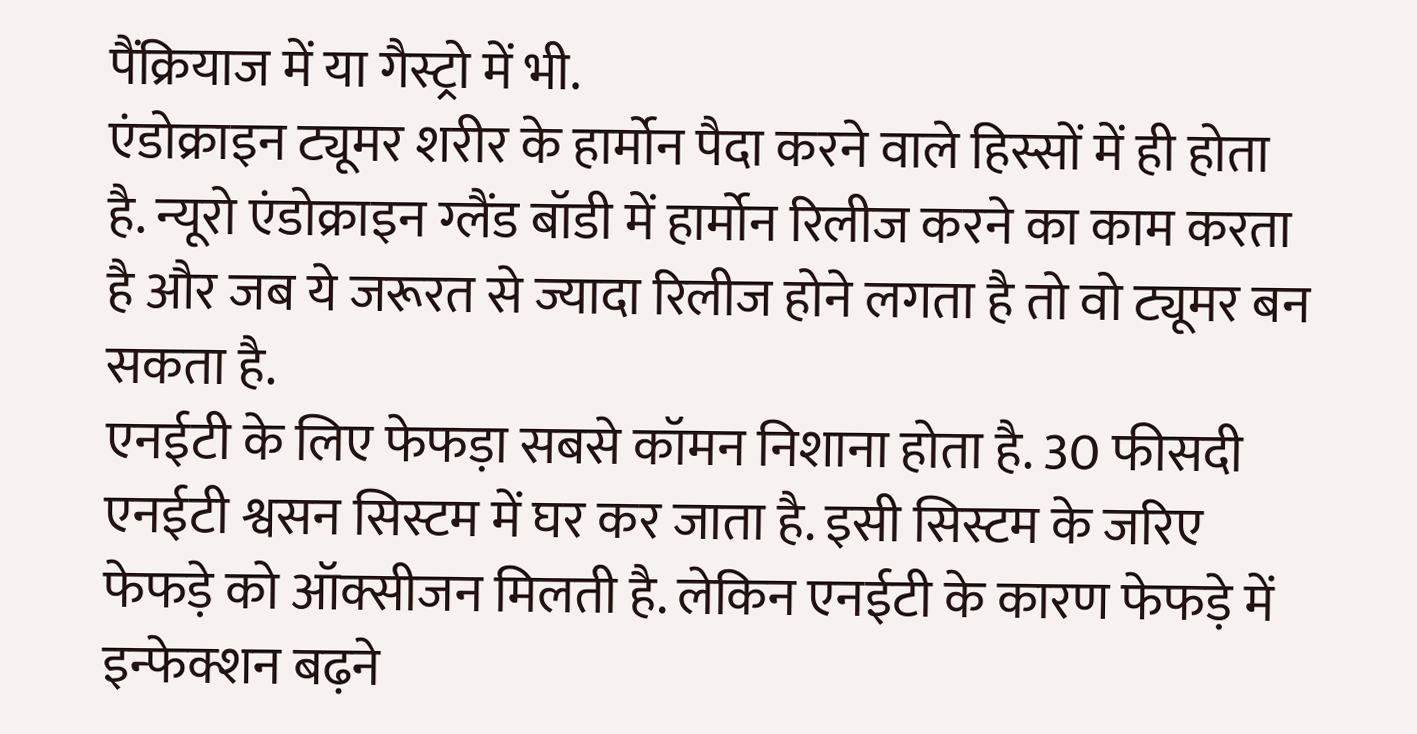पैंक्रियाज में या गैस्ट्रो में भी.
एंडोक्राइन ट्यूमर शरीर के हार्मोन पैदा करने वाले हिस्सों में ही होता है. न्यूरो एंडोक्राइन ग्लैंड बॉडी में हार्मोन रिलीज करने का काम करता है और जब ये जरूरत से ज्यादा रिलीज होने लगता है तो वो ट्यूमर बन सकता है.
एनईटी के लिए फेफड़ा सबसे कॉमन निशाना होता है. 30 फीसदी एनईटी श्वसन सिस्टम में घर कर जाता है. इसी सिस्टम के जरिए फेफड़े को ऑक्सीजन मिलती है. लेकिन एनईटी के कारण फेफड़े में इन्फेक्शन बढ़ने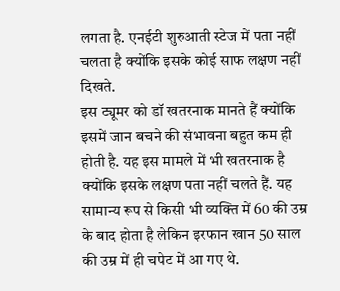लगता है. एनईटी शुरुआती स्टेज में पता नहीं चलता है क्योंकि इसके कोई साफ लक्षण नहीं दिखते.
इस ट्यूमर को डॉ खतरनाक मानते हैं क्योंकि इसमें जान बचने की संभावना बहुत कम ही होती है. यह इस मामले में भी खतरनाक है क्योंकि इसके लक्षण पता नहीं चलते हैं. यह सामान्य रूप से किसी भी व्यक्ति में 60 की उम्र के बाद होता है लेकिन इरफान खान 50 साल की उम्र में ही चपेट में आ गए थे.